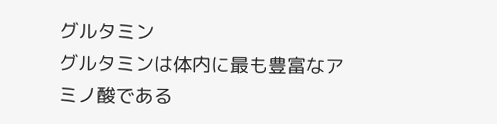グルタミン
グルタミンは体内に最も豊富なアミノ酸である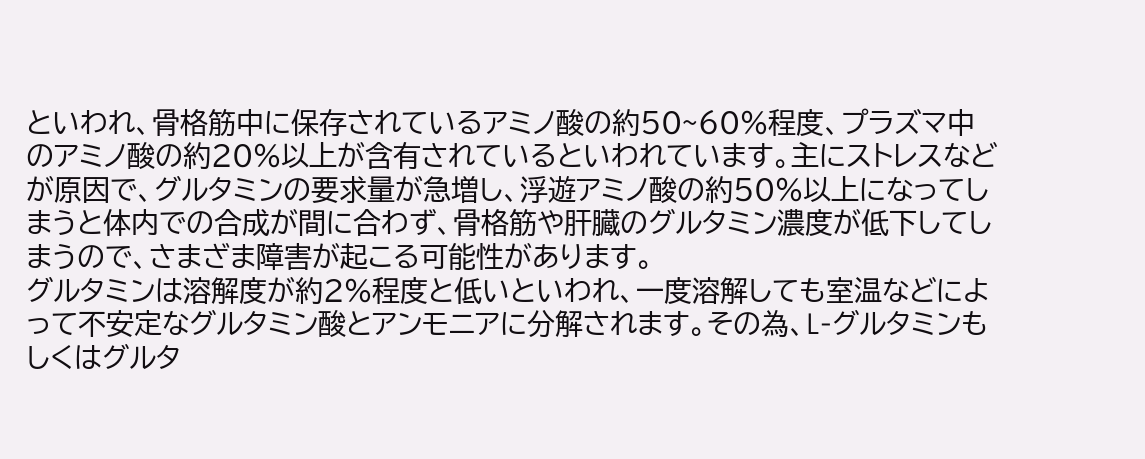といわれ、骨格筋中に保存されているアミノ酸の約50~60%程度、プラズマ中のアミノ酸の約20%以上が含有されているといわれています。主にストレスなどが原因で、グルタミンの要求量が急増し、浮遊アミノ酸の約50%以上になってしまうと体内での合成が間に合わず、骨格筋や肝臓のグルタミン濃度が低下してしまうので、さまざま障害が起こる可能性があります。
グルタミンは溶解度が約2%程度と低いといわれ、一度溶解しても室温などによって不安定なグルタミン酸とアンモニアに分解されます。その為、L-グルタミンもしくはグルタ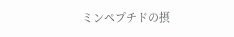ミンペプチドの摂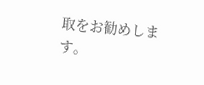取をお勧めします。